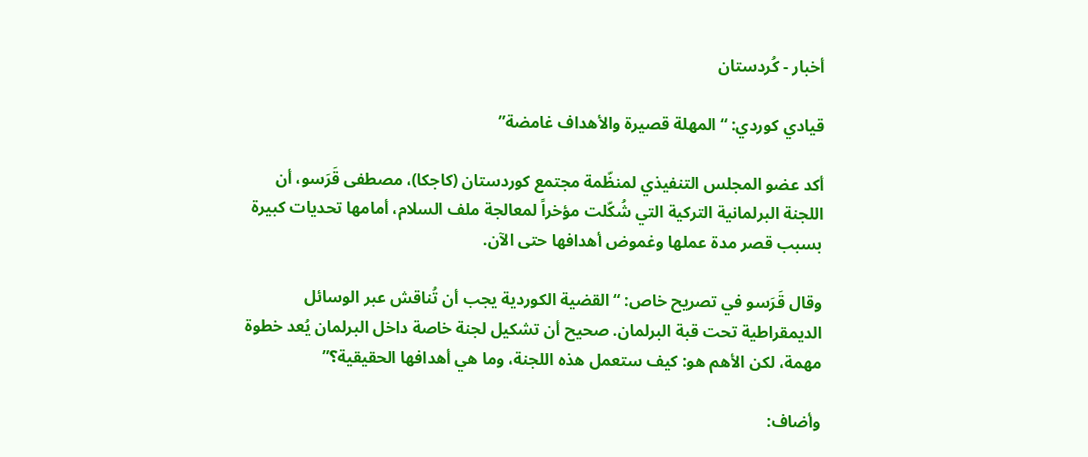أخبار - كُردستان

قيادي كوردي: “المهلة قصيرة والأهداف غامضة”

أكد عضو المجلس التنفيذي لمنظّمة مجتمع كوردستان (كاجكا)، مصطفى قَرَسو، أن اللجنة البرلمانية التركية التي شُكّلت مؤخراً لمعالجة ملف السلام، أمامها تحديات كبيرة بسبب قصر مدة عملها وغموض أهدافها حتى الآن.

وقال قَرَسو في تصريح خاص: “القضية الكوردية يجب أن تُناقش عبر الوسائل الديمقراطية تحت قبة البرلمان. صحيح أن تشكيل لجنة خاصة داخل البرلمان يُعد خطوة مهمة، لكن الأهم هو: كيف ستعمل هذه اللجنة، وما هي أهدافها الحقيقية؟”

وأضاف: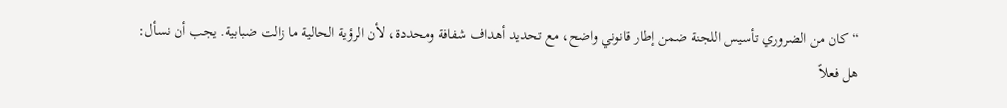“كان من الضروري تأسيس اللجنة ضمن إطار قانوني واضح، مع تحديد أهداف شفافة ومحددة، لأن الرؤية الحالية ما زالت ضبابية. يجب أن نسأل: هل فعلاً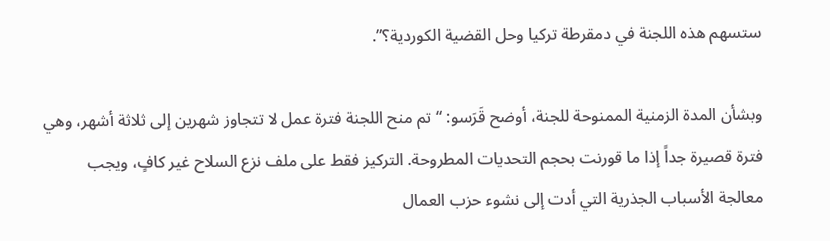ستسهم هذه اللجنة في دمقرطة تركيا وحل القضية الكوردية؟”.

وبشأن المدة الزمنية الممنوحة للجنة، أوضح قَرَسو: “تم منح اللجنة فترة عمل لا تتجاوز شهرين إلى ثلاثة أشهر، وهي فترة قصيرة جداً إذا ما قورنت بحجم التحديات المطروحة. التركيز فقط على ملف نزع السلاح غير كافٍ، ويجب معالجة الأسباب الجذرية التي أدت إلى نشوء حزب العمال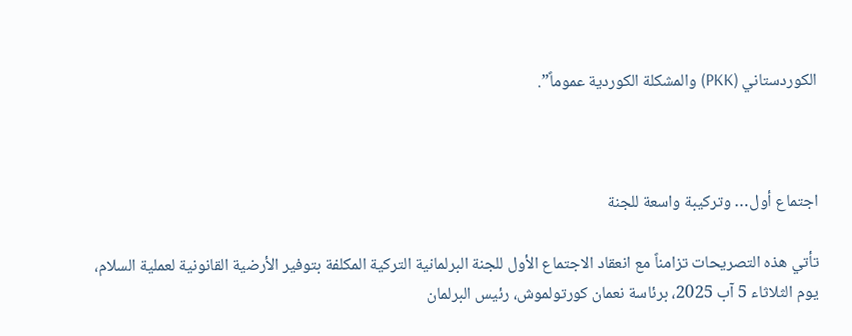الكوردستاني (PKK) والمشكلة الكوردية عموماً”.



اجتماع أول… وتركيبة واسعة للجنة

تأتي هذه التصريحات تزامناً مع انعقاد الاجتماع الأول للجنة البرلمانية التركية المكلفة بتوفير الأرضية القانونية لعملية السلام، يوم الثلاثاء 5 آب 2025، برئاسة نعمان كورتولموش، رئيس البرلمان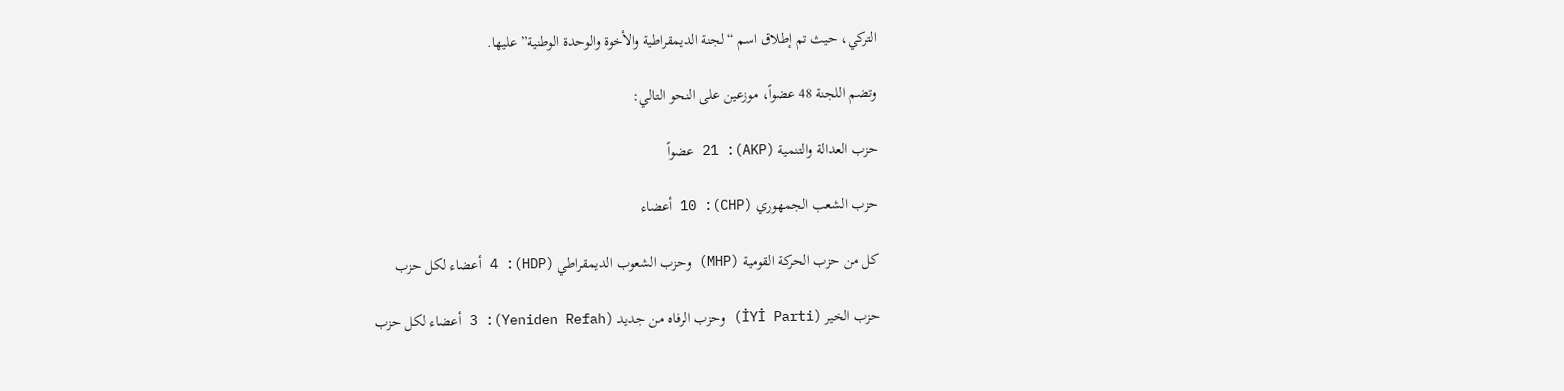التركي، حيث تم إطلاق اسم “لجنة الديمقراطية والأخوة والوحدة الوطنية” عليها.

وتضم اللجنة 48 عضواً، موزعين على النحو التالي:

حزب العدالة والتنمية (AKP): 21 عضواً

حزب الشعب الجمهوري (CHP): 10 أعضاء

كل من حزب الحركة القومية (MHP) وحزب الشعوب الديمقراطي (HDP): 4 أعضاء لكل حزب

حزب الخير (İYİ Parti) وحزب الرفاه من جديد (Yeniden Refah): 3 أعضاء لكل حزب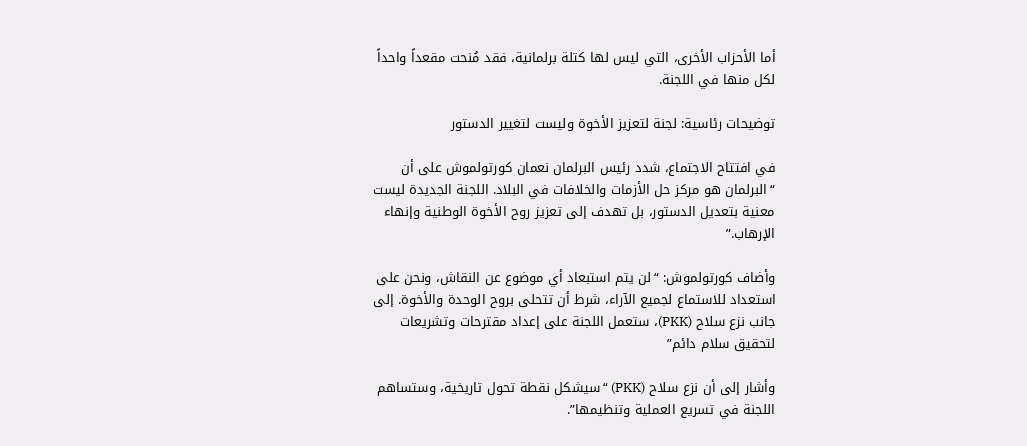أما الأحزاب الأخرى، التي ليس لها كتلة برلمانية، فقد مُنحت مقعداً واحداً لكل منها في اللجنة.

توضيحات رئاسية: لجنة لتعزيز الأخوة وليست لتغيير الدستور

في افتتاح الاجتماع، شدد رئيس البرلمان نعمان كورتولموش على أن “البرلمان هو مركز حل الأزمات والخلافات في البلاد. اللجنة الجديدة ليست معنية بتعديل الدستور، بل تهدف إلى تعزيز روح الأخوة الوطنية وإنهاء الإرهاب.”

وأضاف كورتولموش: “لن يتم استبعاد أي موضوع عن النقاش، ونحن على استعداد للاستماع لجميع الآراء، شرط أن تتحلى بروح الوحدة والأخوة. إلى جانب نزع سلاح (PKK)، ستعمل اللجنة على إعداد مقترحات وتشريعات لتحقيق سلام دائم”

وأشار إلى أن نزع سلاح (PKK) “سيشكل نقطة تحول تاريخية، وستساهم اللجنة في تسريع العملية وتنظيمها”.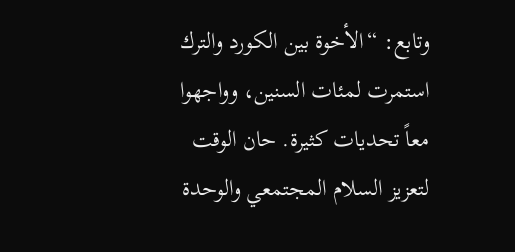وتابع: “الأخوة بين الكورد والترك استمرت لمئات السنين، وواجهوا معاً تحديات كثيرة. حان الوقت لتعزيز السلام المجتمعي والوحدة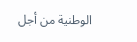الوطنية من أجل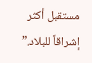مستقبل أكثر إشراقاً للبلاد.”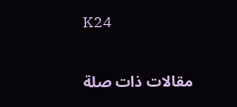K24

مقالات ذات صلة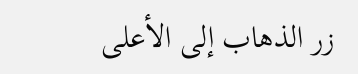زر الذهاب إلى الأعلى